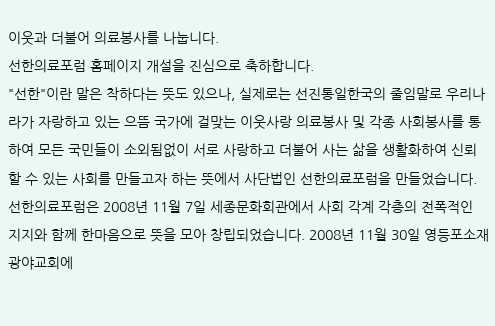이웃과 더불어 의료봉사를 나눕니다.
선한의료포럼 홈페이지 개설을 진심으로 축하합니다.
"선한"이란 말은 착하다는 뜻도 있으나, 실제로는 선진통일한국의 줄임말로 우리나라가 자랑하고 있는 으뜸 국가에 걸맞는 이웃사랑 의료봉사 및 각종 사회봉사를 통하여 모든 국민들이 소외됨없이 서로 사랑하고 더불어 사는 삶을 생활화하여 신뢰할 수 있는 사회를 만들고자 하는 뜻에서 사단법인 선한의료포럼을 만들었습니다.
선한의료포럼은 2008년 11월 7일 세종문화회관에서 사회 각계 각층의 전폭적인 지지와 함께 한마음으로 뜻을 모아 창립되었습니다. 2008년 11월 30일 영등포소재 광야교회에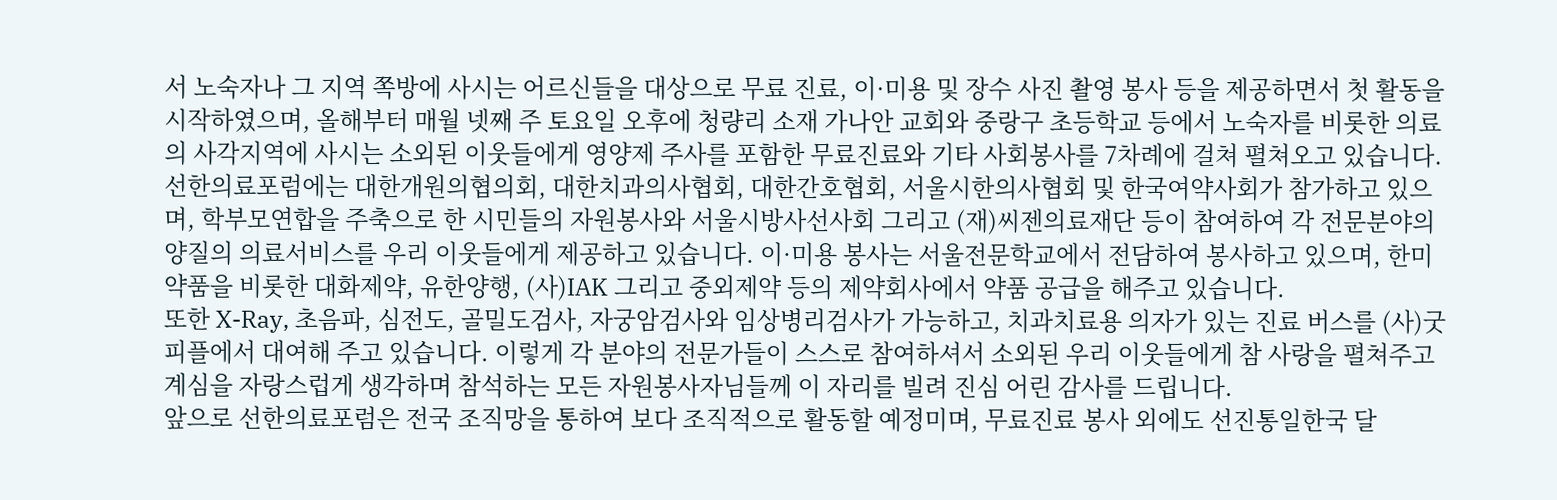서 노숙자나 그 지역 쪽방에 사시는 어르신들을 대상으로 무료 진료, 이·미용 및 장수 사진 촬영 봉사 등을 제공하면서 첫 활동을 시작하였으며, 올해부터 매월 넷째 주 토요일 오후에 청량리 소재 가나안 교회와 중랑구 초등학교 등에서 노숙자를 비롯한 의료의 사각지역에 사시는 소외된 이웃들에게 영양제 주사를 포함한 무료진료와 기타 사회봉사를 7차례에 걸쳐 펼쳐오고 있습니다.
선한의료포럼에는 대한개원의협의회, 대한치과의사협회, 대한간호협회, 서울시한의사협회 및 한국여약사회가 참가하고 있으며, 학부모연합을 주축으로 한 시민들의 자원봉사와 서울시방사선사회 그리고 (재)씨젠의료재단 등이 참여하여 각 전문분야의 양질의 의료서비스를 우리 이웃들에게 제공하고 있습니다. 이·미용 봉사는 서울전문학교에서 전담하여 봉사하고 있으며, 한미약품을 비롯한 대화제약, 유한양행, (사)IAK 그리고 중외제약 등의 제약회사에서 약품 공급을 해주고 있습니다.
또한 X-Ray, 초음파, 심전도, 골밀도검사, 자궁암검사와 임상병리검사가 가능하고, 치과치료용 의자가 있는 진료 버스를 (사)굿피플에서 대여해 주고 있습니다. 이렇게 각 분야의 전문가들이 스스로 참여하셔서 소외된 우리 이웃들에게 참 사랑을 펼쳐주고 계심을 자랑스럽게 생각하며 참석하는 모든 자원봉사자님들께 이 자리를 빌려 진심 어린 감사를 드립니다.
앞으로 선한의료포럼은 전국 조직망을 통하여 보다 조직적으로 활동할 예정미며, 무료진료 봉사 외에도 선진통일한국 달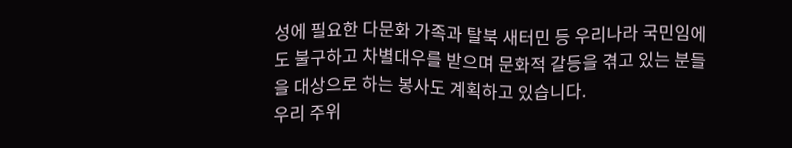성에 필요한 다문화 가족과 탈북 새터민 등 우리나라 국민임에도 불구하고 차별대우를 받으며 문화적 갈등을 겪고 있는 분들을 대상으로 하는 봉사도 계획하고 있습니다.
우리 주위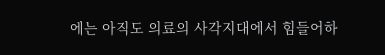에는 아직도 의료의 사각지대에서 힘들어하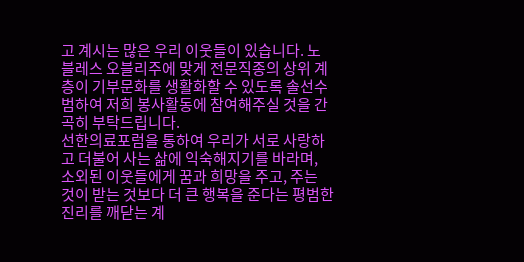고 계시는 많은 우리 이웃들이 있습니다. 노블레스 오블리주에 맞게 전문직종의 상위 계층이 기부문화를 생활화할 수 있도록 솔선수범하여 저희 봉사활동에 참여해주실 것을 간곡히 부탁드립니다.
선한의료포럼을 통하여 우리가 서로 사랑하고 더불어 사는 삶에 익숙해지기를 바라며, 소외된 이웃들에게 꿈과 희망을 주고, 주는 것이 받는 것보다 더 큰 행복을 준다는 평범한 진리를 깨닫는 계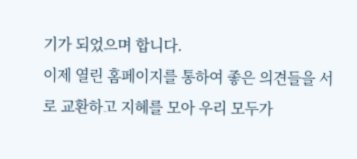기가 되었으며 합니다.
이제 열린 홈페이지를 통하여 좋은 의견들을 서로 교환하고 지혜를 모아 우리 모두가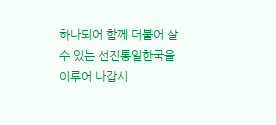하나되어 함께 더불어 살 수 있는 선진통일한국을 이루어 나갑시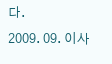다.
2009. 09. 이사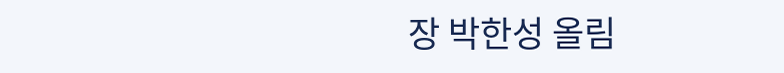장 박한성 올림